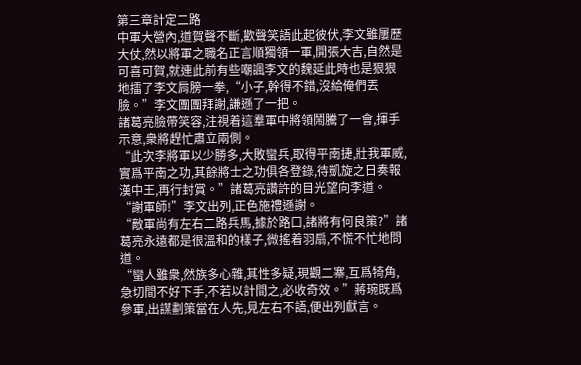第三章計定二路
中軍大營內,道賀聲不斷,歡聲笑語此起彼伏,李文雖屢歷大仗,然以將軍之職名正言順獨領一軍,開張大吉,自然是可喜可賀,就連此前有些嘲諷李文的魏延此時也是狠狠地擂了李文肩膀一拳,“小子,幹得不錯,沒給俺們丟臉。”李文團團拜謝,謙遜了一把。
諸葛亮臉帶笑容,注視着這羣軍中將領鬧騰了一會,揮手示意,衆將趕忙肅立兩側。
“此次李將軍以少勝多,大敗蠻兵,取得平南捷,壯我軍威,實爲平南之功,其餘將士之功俱各登錄,待凱旋之日奏報漢中王,再行封賞。”諸葛亮讚許的目光望向李道。
“謝軍師!”李文出列,正色施禮遜謝。
“敵軍尚有左右二路兵馬,據於路口,諸將有何良策?”諸葛亮永遠都是很溫和的樣子,微搖着羽扇,不慌不忙地問道。
“蠻人雖衆,然族多心雜,其性多疑,現觀二寨,互爲犄角,急切間不好下手,不若以計間之,必收奇效。”蔣琬既爲參軍,出謀劃策當在人先,見左右不語,便出列獻言。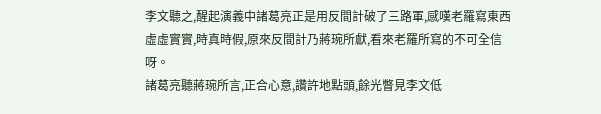李文聽之,醒起演義中諸葛亮正是用反間計破了三路軍,感嘆老羅寫東西虛虛實實,時真時假,原來反間計乃蔣琬所獻,看來老羅所寫的不可全信呀。
諸葛亮聽蔣琬所言,正合心意,讚許地點頭,餘光瞥見李文低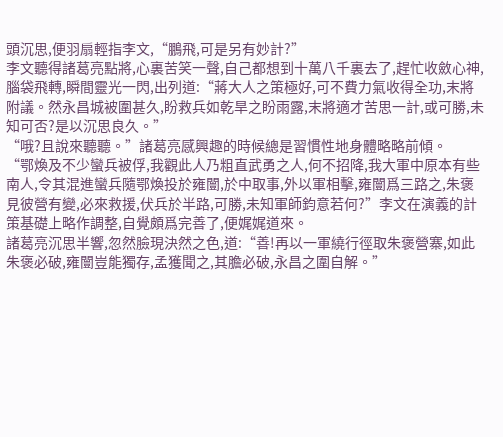頭沉思,便羽扇輕指李文,“鵬飛,可是另有妙計?”
李文聽得諸葛亮點將,心裏苦笑一聲,自己都想到十萬八千裏去了,趕忙收斂心神,腦袋飛轉,瞬間靈光一閃,出列道:“蔣大人之策極好,可不費力氣收得全功,末將附議。然永昌城被圍甚久,盼救兵如乾旱之盼雨露,末將適才苦思一計,或可勝,未知可否?是以沉思良久。”
“哦?且說來聽聽。”諸葛亮感興趣的時候總是習慣性地身體略略前傾。
“鄂煥及不少蠻兵被俘,我觀此人乃粗直武勇之人,何不招降,我大軍中原本有些南人,令其混進蠻兵隨鄂煥投於雍闓,於中取事,外以軍相擊,雍闓爲三路之,朱褒見彼營有變,必來救援,伏兵於半路,可勝,未知軍師鈞意若何?”李文在演義的計策基礎上略作調整,自覺頗爲完善了,便娓娓道來。
諸葛亮沉思半響,忽然臉現決然之色,道:“善!再以一軍繞行徑取朱褒營寨,如此朱褒必破,雍闓豈能獨存,孟獲聞之,其膽必破,永昌之圍自解。”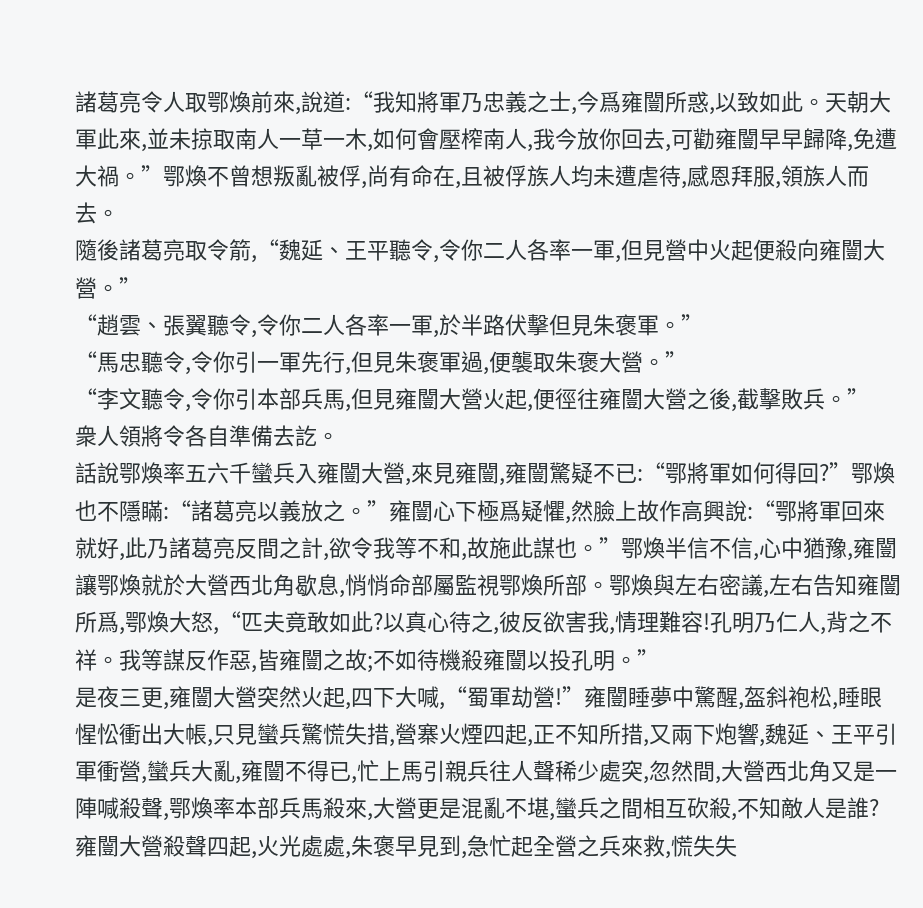諸葛亮令人取鄂煥前來,說道:“我知將軍乃忠義之士,今爲雍闓所惑,以致如此。天朝大軍此來,並未掠取南人一草一木,如何會壓榨南人,我今放你回去,可勸雍闓早早歸降,免遭大禍。”鄂煥不曾想叛亂被俘,尚有命在,且被俘族人均未遭虐待,感恩拜服,領族人而去。
隨後諸葛亮取令箭,“魏延、王平聽令,令你二人各率一軍,但見營中火起便殺向雍闓大營。”
“趙雲、張翼聽令,令你二人各率一軍,於半路伏擊但見朱褒軍。”
“馬忠聽令,令你引一軍先行,但見朱褒軍過,便襲取朱褒大營。”
“李文聽令,令你引本部兵馬,但見雍闓大營火起,便徑往雍闓大營之後,截擊敗兵。”
衆人領將令各自準備去訖。
話說鄂煥率五六千蠻兵入雍闓大營,來見雍闓,雍闓驚疑不已:“鄂將軍如何得回?”鄂煥也不隱瞞:“諸葛亮以義放之。”雍闓心下極爲疑懼,然臉上故作高興說:“鄂將軍回來就好,此乃諸葛亮反間之計,欲令我等不和,故施此謀也。”鄂煥半信不信,心中猶豫,雍闓讓鄂煥就於大營西北角歇息,悄悄命部屬監視鄂煥所部。鄂煥與左右密議,左右告知雍闓所爲,鄂煥大怒,“匹夫竟敢如此?以真心待之,彼反欲害我,情理難容!孔明乃仁人,背之不祥。我等謀反作惡,皆雍闓之故;不如待機殺雍闓以投孔明。”
是夜三更,雍闓大營突然火起,四下大喊,“蜀軍劫營!”雍闓睡夢中驚醒,盔斜袍松,睡眼惺忪衝出大帳,只見蠻兵驚慌失措,營寨火煙四起,正不知所措,又兩下炮響,魏延、王平引軍衝營,蠻兵大亂,雍闓不得已,忙上馬引親兵往人聲稀少處突,忽然間,大營西北角又是一陣喊殺聲,鄂煥率本部兵馬殺來,大營更是混亂不堪,蠻兵之間相互砍殺,不知敵人是誰?
雍闓大營殺聲四起,火光處處,朱褒早見到,急忙起全營之兵來救,慌失失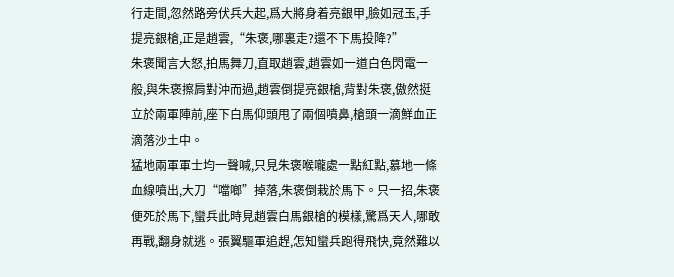行走間,忽然路旁伏兵大起,爲大將身着亮銀甲,臉如冠玉,手提亮銀槍,正是趙雲,“朱褒,哪裏走?還不下馬投降?”
朱褒聞言大怒,拍馬舞刀,直取趙雲,趙雲如一道白色閃電一般,與朱褒擦肩對沖而過,趙雲倒提亮銀槍,背對朱褒,傲然挺立於兩軍陣前,座下白馬仰頭甩了兩個噴鼻,槍頭一滴鮮血正滴落沙土中。
猛地兩軍軍士均一聲喊,只見朱褒喉嚨處一點紅點,慕地一條血線噴出,大刀“噹啷”掉落,朱褒倒栽於馬下。只一招,朱褒便死於馬下,蠻兵此時見趙雲白馬銀槍的模樣,驚爲天人,哪敢再戰,翻身就逃。張翼驅軍追趕,怎知蠻兵跑得飛快,竟然難以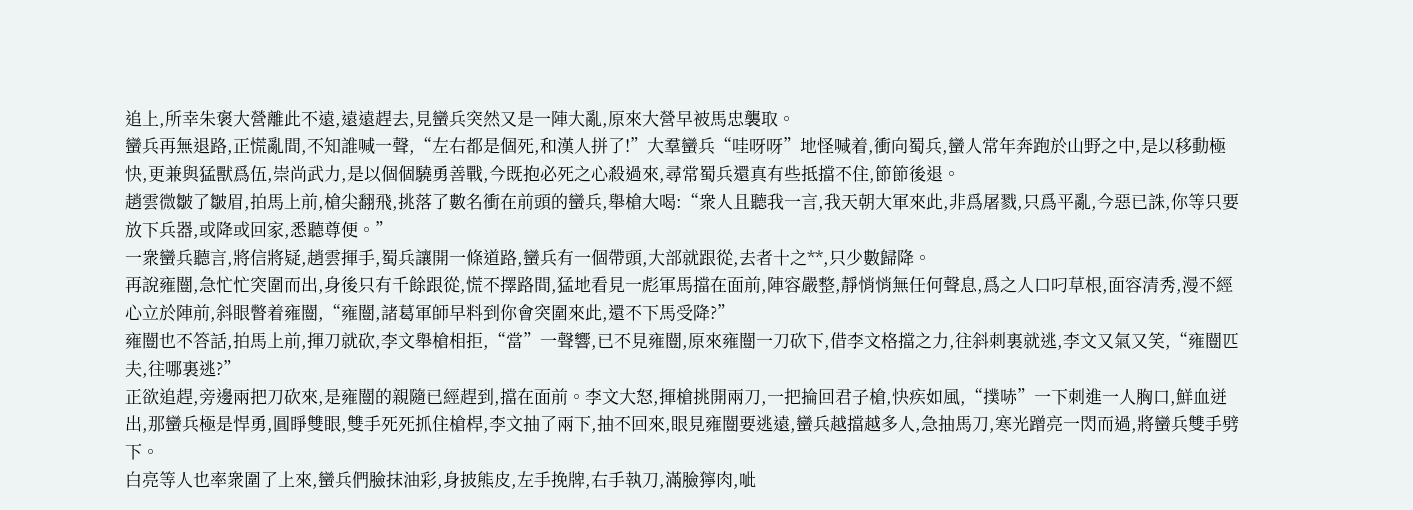追上,所幸朱褒大營離此不遠,遠遠趕去,見蠻兵突然又是一陣大亂,原來大營早被馬忠襲取。
蠻兵再無退路,正慌亂間,不知誰喊一聲,“左右都是個死,和漢人拼了!”大羣蠻兵“哇呀呀”地怪喊着,衝向蜀兵,蠻人常年奔跑於山野之中,是以移動極快,更兼與猛獸爲伍,崇尚武力,是以個個驍勇善戰,今既抱必死之心殺過來,尋常蜀兵還真有些抵擋不住,節節後退。
趙雲微皺了皺眉,拍馬上前,槍尖翻飛,挑落了數名衝在前頭的蠻兵,舉槍大喝:“衆人且聽我一言,我天朝大軍來此,非爲屠戮,只爲平亂,今惡已誅,你等只要放下兵器,或降或回家,悉聽尊便。”
一衆蠻兵聽言,將信將疑,趙雲揮手,蜀兵讓開一條道路,蠻兵有一個帶頭,大部就跟從,去者十之**,只少數歸降。
再說雍闓,急忙忙突圍而出,身後只有千餘跟從,慌不擇路間,猛地看見一彪軍馬擋在面前,陣容嚴整,靜悄悄無任何聲息,爲之人口叼草根,面容清秀,漫不經心立於陣前,斜眼瞥着雍闓,“雍闓,諸葛軍師早料到你會突圍來此,還不下馬受降?”
雍闓也不答話,拍馬上前,揮刀就砍,李文舉槍相拒,“當”一聲響,已不見雍闓,原來雍闓一刀砍下,借李文格擋之力,往斜刺裏就逃,李文又氣又笑,“雍闓匹夫,往哪裏逃?”
正欲追趕,旁邊兩把刀砍來,是雍闓的親隨已經趕到,擋在面前。李文大怒,揮槍挑開兩刀,一把掄回君子槍,快疾如風,“撲哧”一下刺進一人胸口,鮮血迸出,那蠻兵極是悍勇,圓睜雙眼,雙手死死抓住槍桿,李文抽了兩下,抽不回來,眼見雍闓要逃遠,蠻兵越擋越多人,急抽馬刀,寒光蹭亮一閃而過,將蠻兵雙手劈下。
白亮等人也率衆圍了上來,蠻兵們臉抹油彩,身披熊皮,左手挽牌,右手執刀,滿臉獰肉,呲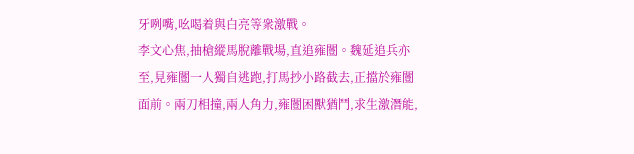牙咧嘴,吆喝着與白亮等衆激戰。
李文心焦,抽槍縱馬脫離戰場,直追雍闓。魏延追兵亦至,見雍闓一人獨自逃跑,打馬抄小路截去,正擋於雍闓面前。兩刀相撞,兩人角力,雍闓困獸猶鬥,求生激潛能,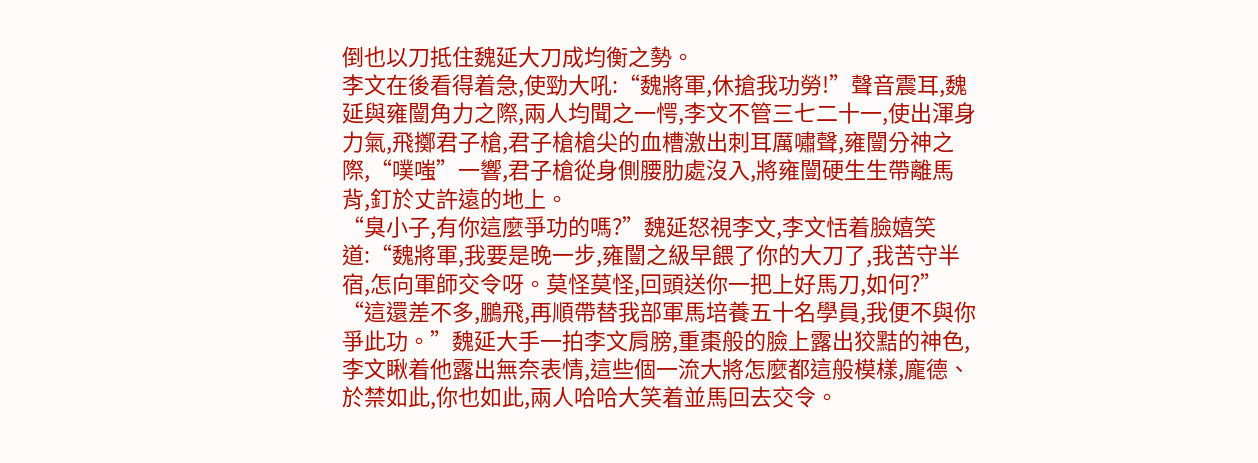倒也以刀抵住魏延大刀成均衡之勢。
李文在後看得着急,使勁大吼:“魏將軍,休搶我功勞!”聲音震耳,魏延與雍闓角力之際,兩人均聞之一愕,李文不管三七二十一,使出渾身力氣,飛擲君子槍,君子槍槍尖的血槽激出刺耳厲嘯聲,雍闓分神之際,“噗嗤”一響,君子槍從身側腰肋處沒入,將雍闓硬生生帶離馬背,釘於丈許遠的地上。
“臭小子,有你這麼爭功的嗎?”魏延怒視李文,李文恬着臉嬉笑道:“魏將軍,我要是晚一步,雍闓之級早餵了你的大刀了,我苦守半宿,怎向軍師交令呀。莫怪莫怪,回頭送你一把上好馬刀,如何?”
“這還差不多,鵬飛,再順帶替我部軍馬培養五十名學員,我便不與你爭此功。”魏延大手一拍李文肩膀,重棗般的臉上露出狡黠的神色,李文瞅着他露出無奈表情,這些個一流大將怎麼都這般模樣,龐德、於禁如此,你也如此,兩人哈哈大笑着並馬回去交令。